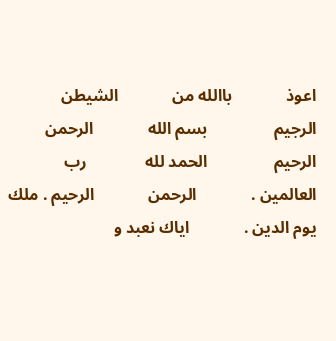اعوذ             باالله من             الشيطن             الرجيم                بسم الله             الرحمن             الرحيم                الحمد لله              رب             العالمين .             الرحمن             الرحيم . ملك             يوم الدين .             اياك نعبد و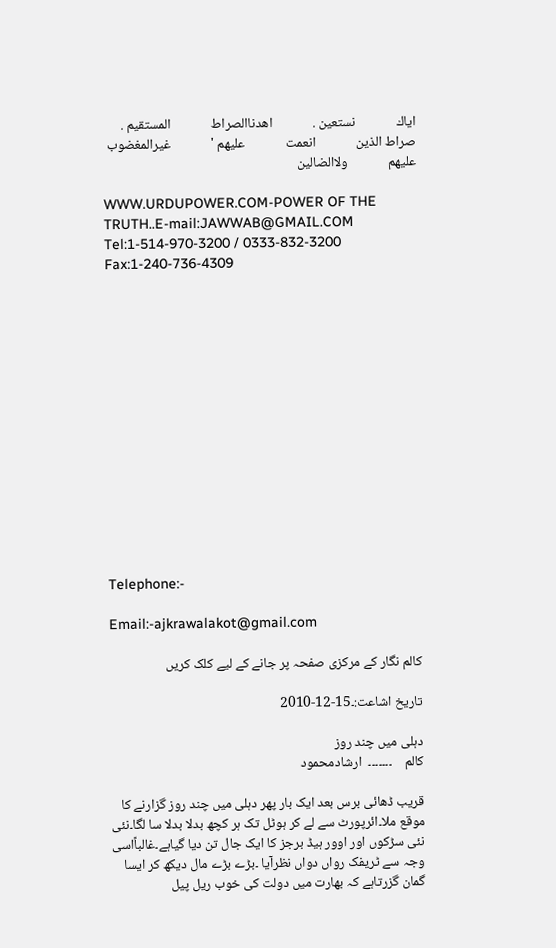اياك             نستعين .             اهدناالصراط             المستقيم .             صراط الذين             انعمت             عليهم '             غيرالمغضوب             عليهم             ولاالضالين

WWW.URDUPOWER.COM-POWER OF THE TRUTH..E-mail:JAWWAB@GMAIL.COM     Tel:1-514-970-3200 / 0333-832-3200       Fax:1-240-736-4309















Telephone:-

Email:-ajkrawalakot@gmail.com

کالم نگار کے مرکزی صفحہ پر جانے کے لیے کلک کریں

تاریخ اشاعت:۔15-12-2010

دہلی میں چند روز
کالم    ۔۔۔۔۔۔۔  ارشادمحمود

قریب ڈھائی برس بعد ایک بار پھر دہلی میں چند روز گزارنے کا موقع ملا۔ائرپورٹ سے لے کر ہوٹل تک ہر کچھ بدلا بدلا سا لگا۔نئی نئی سڑکوں اور اوور ہیڈ برجز کا ایک جال تن دیا گیاہے۔غالباًاسی وجہ سے ٹریفک رواں دواں نظرآیا ۔بڑے بڑے مال دیکھ کر ایسا گمان گزرتاہے کہ بھارت میں دولت کی خوب ریل پیل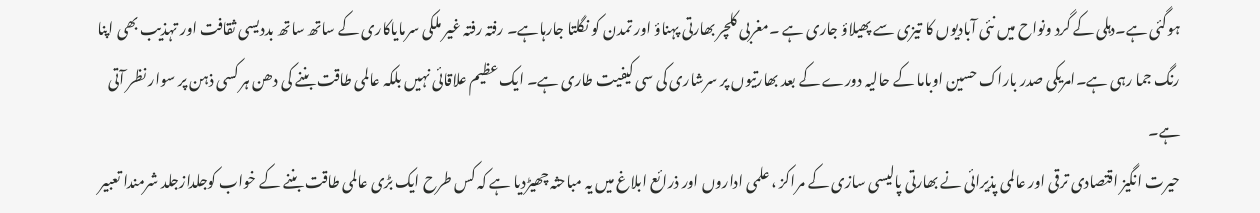ہوگئی ہے۔دہلی کے گرد ونواح میں نئی آبادیوں کا تیزی سے پھیلاؤ جاری ہے ۔مغربی کلچر بھارتی پہناؤ اور تمدن کو نگلتا جارہاہے۔ رفتہ رفتہ غیر ملکی سرمایاکاری کے ساتھ ساتھ بددیسی ثقافت اور تہذیب بھی اپنا رنگ جما رہی ہے۔امریکی صدر باراک حسین اوباما کے حالیہ دورے کے بعد بھارتیوں پر سرشاری کی سی کیفیت طاری ہے۔ ایک عظیم علاقائی نہیں بلکہ عالمی طاقت بننے کی دھن ہر کسی ذہن پر سوار نظر آتی ہے۔
حیرت انگیز اقتصادی ترقی اور عالمی پذیرائی نے بھارتی پالیسی سازی کے مراکز ، علمی اداروں اور ذرائع ابلاغ میں یہ مباحثہ چھیڑدیا ہے کہ کس طرح ایک بڑی عالمی طاقت بننے کے خواب کوجلدازجلد شرمندا تعبیر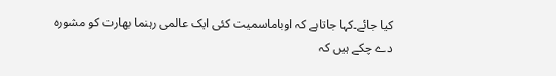کیا جائے۔کہا جاتاہے کہ اوباماسمیت کئی ایک عالمی رہنما بھارت کو مشورہ دے چکے ہیں کہ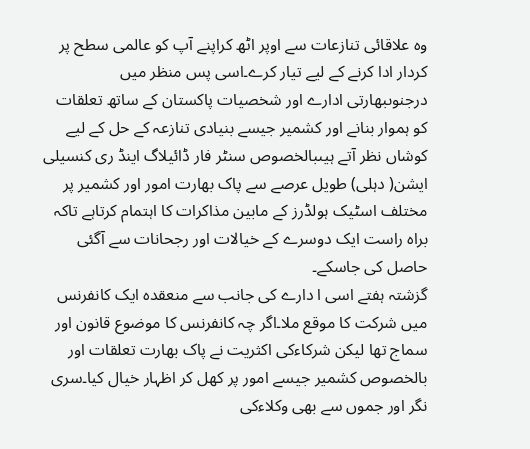وہ علاقائی تنازعات سے اوپر اٹھ کراپنے آپ کو عالمی سطح پر کردار ادا کرنے کے لیے تیار کرے۔اسی پس منظر میں درجنوںبھارتی ادارے اور شخصیات پاکستان کے ساتھ تعلقات کو ہموار بنانے اور کشمیر جیسے بنیادی تنازعہ کے حل کے لیے کوشاں نظر آتے ہیںبالخصوص سنٹر فار ڈائیلاگ اینڈ ری کنسیلی ایشن( دہلی) طویل عرصے سے پاک بھارت امور اور کشمیر پر مختلف اسٹیک ہولڈرز کے مابین مذاکرات کا اہتمام کرتاہے تاکہ براہ راست ایک دوسرے کے خیالات اور رجحانات سے آگئی حاصل کی جاسکے۔
گزشتہ ہفتے اسی ا دارے کی جانب سے منعقدہ ایک کانفرنس میں شرکت کا موقع ملا۔اگر چہ کانفرنس کا موضوع قانون اور سماج تھا لیکن شرکاءکی اکثریت نے پاک بھارت تعلقات اور بالخصوص کشمیر جیسے امور پر کھل کر اظہار خیال کیا۔سری نگر اور جموں سے بھی وکلاءکی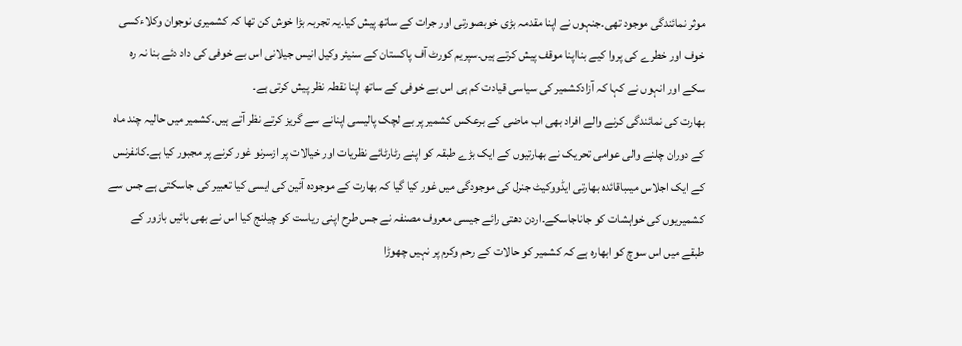موثر نمائندگی موجود تھی۔جنہوں نے اپنا مقدمہ بڑی خوبصورتی اور جرات کے ساتھ پیش کیا۔یہ تجربہ بڑا خوش کن تھا کہ کشمیری نوجوان وکلاءکسی خوف اور خطرے کی پروا کیے بنااپنا موقف پیش کرتے ہیں۔سپریم کورٹ آف پاکستان کے سنیئر وکیل انیس جیلانی اس بے خوفی کی داد دئے بنا نہ رہ سکے اور انہوں نے کہا کہ آزادکشمیر کی سیاسی قیادت کم ہی اس بے خوفی کے ساتھ اپنا نقطہ نظر پیش کرتی ہے۔
بھارت کی نمائندگی کرنے والے افراد بھی اب ماضی کے برعکس کشمیر پر بے لچک پالیسی اپنانے سے گریز کرتے نظر آتے ہیں۔کشمیر میں حالیہ چند ماہ کے دوران چلنے والی عوامی تحریک نے بھارتیوں کے ایک بڑے طبقہ کو اپنے رٹارٹائے نظریات اور خیالات پر ازسرنو غور کرنے پر مجبور کیا ہے۔کانفرنس کے ایک اجلاس میںباقائدہ بھارتی ایڈووکیٹ جنرل کی موجودگی میں غور کیا گیا کہ بھارت کے موجودہ آئین کی ایسی کیا تعبیر کی جاسکتی ہے جس سے کشمیریوں کی خواہشات کو جاناجاسکے۔اردن دھتی رائے جیسی معروف مصنفہ نے جس طرح اپنی ریاست کو چیلنج کیا اس نے بھی بائیں بازور کے طبقے میں اس سوچ کو ابھارہ ہے کہ کشمیر کو حالات کے رحم وکرم پر نہیں چھوڑا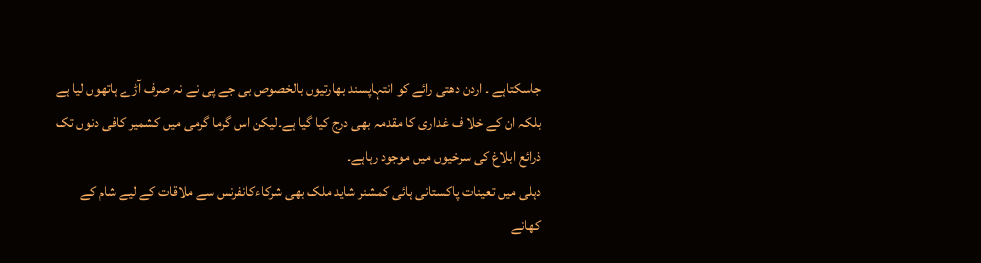جاسکتاہے ۔ اردن دھتی رائے کو انتہاپسند بھارتیوں بالخصوص بی جے پی نے نہ صرف آڑے ہاتھوں لیا ہے بلکہ ان کے خلا ف غداری کا مقدمہ بھی درج کیا گیا ہے۔لیکن اس گرما گرمی میں کشمیر کافی دنوں تک ذرائع ابلاغ کی سرخیوں میں موجود رہاہے۔
دہلی میں تعینات پاکستانی ہائی کمشنر شاید ملک بھی شرکاءکانفرنس سے ملاقات کے لیے شام کے کھانے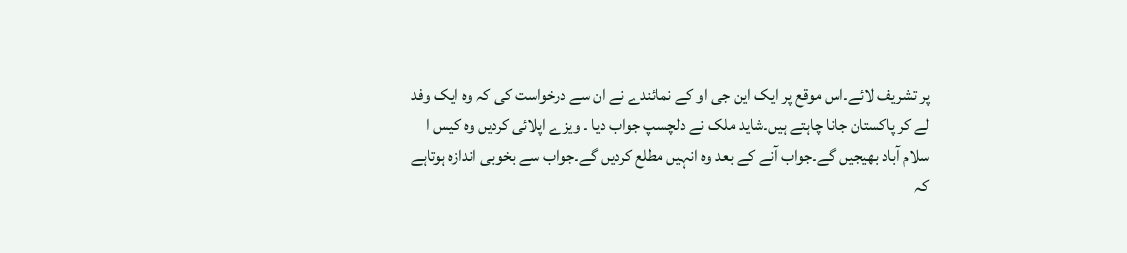پر تشریف لائے۔اس موقع پر ایک این جی او کے نمائندے نے ان سے درخواست کی کہ وہ ایک وفد لے کر پاکستان جانا چاہتے ہیں۔شاید ملک نے دلچسپ جواب دیا ۔ ویزے اپلائی کردیں وہ کیس ا سلام آباد بھیجیں گے۔جواب آنے کے بعد وہ انہیں مطلع کردیں گے۔جواب سے بخوبی اندازہ ہوتاہے کہ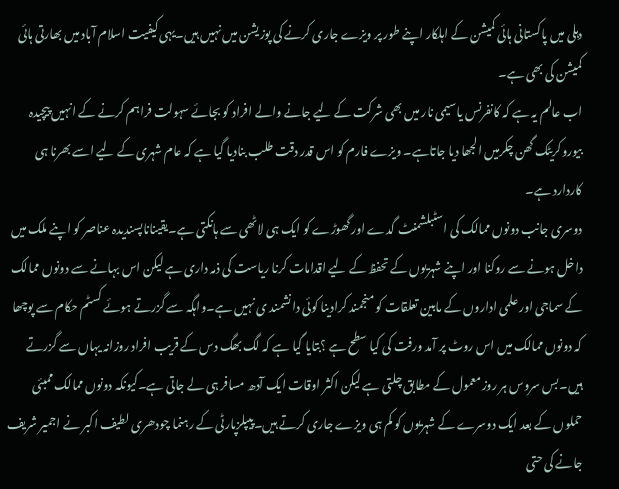دہلی میں پاکستانی ہائی کمیشن کے اہلکار اپنے طور پر ویزے جاری کرنے کی پوزیشن میں نہیں ہیں۔یہی کیفیت اسلام آباد میں بھارتی ہائی کمیشن کی بھی ہے۔
اب عالم یہ ہے کہ کانفرنس یاسیمی نار میں بھی شرکت کے لیے جانے والے افراد کو بجائے سہولت فراہم کرنے کے انہیں پیچیدہ بیوروکریٹک گھن چکرمیں الجھا دیا جاتاہے۔ ویزے فارم کو اس قدر دقت طلب بنادیا گیا ہے کہ عام شہری کے لیے اسے بھرنا ہی کاردارد ہے۔
دوسری جانب دونوں ممالک کی اسٹبلشمنٹ گدے اور گھوڑے کو ایک ہی لاٹھی سے ہانکتی ہے۔یقیناناپسندیدہ عناصر کو اپنے ملک میں داخل ہونے سے روکنا اور اپنے شہریوں کے تحفظ کے لیے اقدامات کرنا ریاست کی ذمہ داری ہے لیکن اس بہانے سے دونوں ممالک کے سماجی اور علمی اداروں کے مابین تعلقات کو منجمند کرادینا کوئی دانشمند ی نہیں ہے۔واہگہ سے گزرتے ہوئے کسٹم حکام سے پوچھا کہ دونوں ممالک میں اس روٹ پر آمد ورفت کی کیا سطح ہے ؟بتایا گیا ہے کہ لگ بھگ دس کے قریب افراد روزانہ یہاں سے گزرتے ہیں۔بس سروس ہر روزمعمول کے مطابق چلتی ہے لیکن اکثر اوقات ایک آدھ مسافر ہی لے جاتی ہے۔کیونکہ دونوں ممالک ممبئی حملوں کے بعد ایک دوسرے کے شہریوں کو کم ہی ویزے جاری کرتے ہیں۔پیپلزپارٹی کے رہنما چودھری لطیف اکبر نے اجمیر شریف جانے کی حتی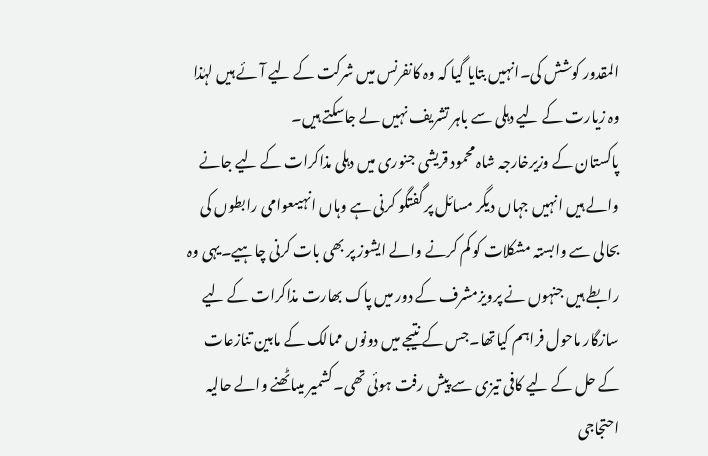المقدور کوشش کی۔انہیں بتایا گیا کہ وہ کانفرنس میں شرکت کے لیے آئے ہیں لہٰذا وہ زیارت کے لیے دہلی سے باہر تشریف نہیں لے جاسکتے ہیں۔
پاکستان کے وزیرخارجہ شاہ محمود قریشی جنوری میں دہلی مذاکرات کے لیے جانے والے ہیں انہیں جہاں دیگر مسائل پر گفتگو کرنی ہے وہاں انہیںعوامی رابطوں کی بحالی سے وابستہ مشکلات کو کم کرنے والے ایشوز پر بھی بات کرنی چاہیے۔یہی وہ رابطے ہیں جنہوں نے پرویزمشرف کے دور میں پاک بھارت مذاکرات کے لیے سازگار ماحول فراہم کیاتھا۔جس کے نتیجے میں دونوں ممالک کے مابین تنازعات کے حل کے لیے کافی تیزی سے پیش رفت ہوئی تھی۔کشمیر میںاٹھنے والے حالیہ احتجاجی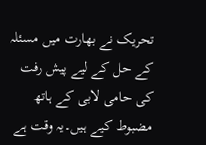تحریک نے بھارت میں مسئلہ کے حل کے لیے پیش رفت کی حامی لابی کے ہاتھ مضبوط کیے ہیں۔یہ وقت ہے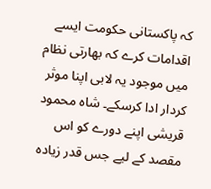کہ پاکستانی حکومت ایسے اقدامات کرے کہ بھارتی نظام میں موجود یہ لابی اپنا موثر کردار ادا کرسکے۔ شاہ محمود قریشی اپنے دورے کو اس مقصد کے لیے جس قدر زیادہ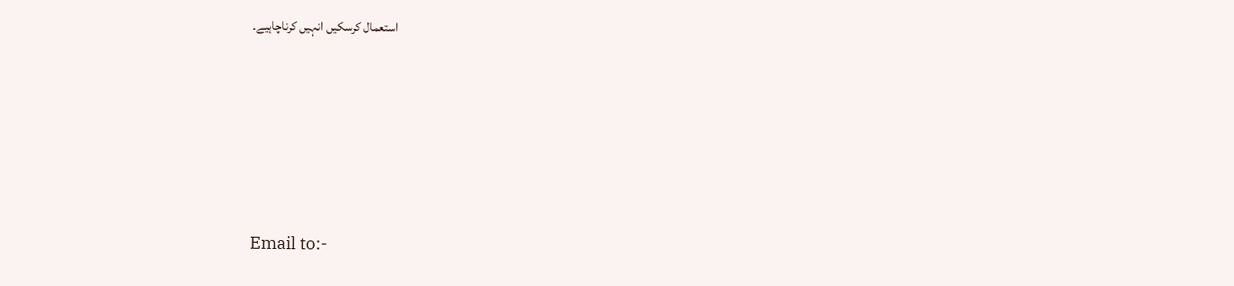استعمال کرسکیں انہیں کرناچاہیے۔








Email to:-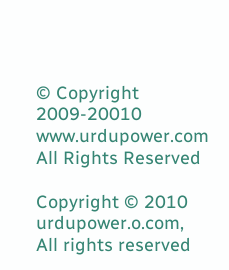© Copyright 2009-20010 www.urdupower.com All Rights Reserved

Copyright © 2010 urdupower.o.com, All rights reserved